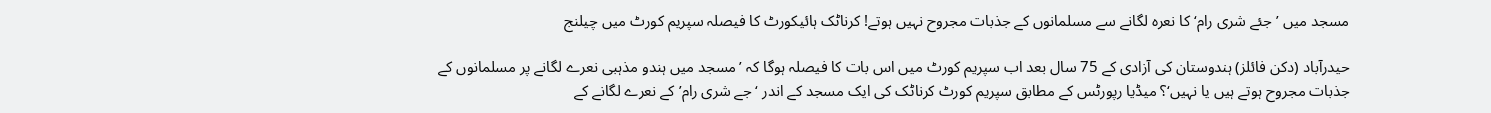مسجد میں ’جئے شری رام‘ کا نعرہ لگانے سے مسلمانوں کے جذبات مجروح نہیں ہوتے! کرناٹک ہائیکورٹ کا فیصلہ سپریم کورٹ میں چیلنج

حیدرآباد (دکن فائلز) ہندوستان کی آزادی کے 75 سال بعد اب سپریم کورٹ میں اس بات کا فیصلہ ہوگا کہ ’مسجد میں ہندو مذہبی نعرے لگانے پر مسلمانوں کے جذبات مجروح ہوتے ہیں یا نہیں‘؟ میڈیا رپورٹس کے مطابق سپریم کورٹ کرناٹک کی ایک مسجد کے اندر ‘جے شری رام’ کے نعرے لگانے کے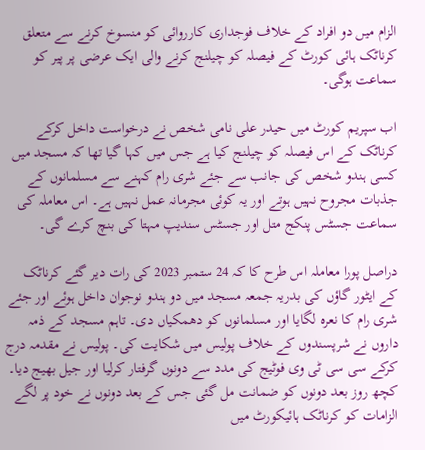الزام میں دو افراد کے خلاف فوجداری کارروائی کو منسوخ کرنے سے متعلق کرناٹک ہائی کورٹ کے فیصلہ کو چیلنج کرنے والی ایک عرضی پر پیر کو سماعت ہوگی۔

اب سپریم کورٹ میں حیدر علی نامی شخص نے درخواست داخل کرکے کرناٹک کے اس فیصلہ کو چیلنج کیا ہے جس میں کہا گیا تھا کہ مسجد میں کسی ہندو شخص کی جانب سے جئے شری رام کہنے سے مسلمانوں کے جذبات مجروح نہیں ہوتے اور یہ کوئی مجرمانہ عمل نہیں ہے۔ اس معاملہ کی سماعت جسٹس پنکج متل اور جسٹس سندیپ مہتا کی بنچ کرے گی۔

دراصل پورا معاملہ اس طرح کا کہ 24 ستمبر 2023 کی رات دیر گئے کرناٹک کے ایٹور گاؤں کی بدریہ جمعہ مسجد میں دو ہندو نوجوان داخل ہوئے اور جئے شری رام کا نعرہ لگایا اور مسلمانوں کو دھمکیاں دی۔ تاہم مسجد کے ذمہ داروں نے شرپسندوں کے خلاف پولیس میں شکایت کی۔ پولیس نے مقدمہ درج کرکے سی سی ٹی وی فوٹیج کی مدد سے دونوں گرفتار کرلیا اور جیل بھیج دیا۔ کچھ روز بعد دونوں کو ضمانت مل گئی جس کے بعد دونوں نے خود پر لگے الزامات کو کرناٹک ہائیکورٹ میں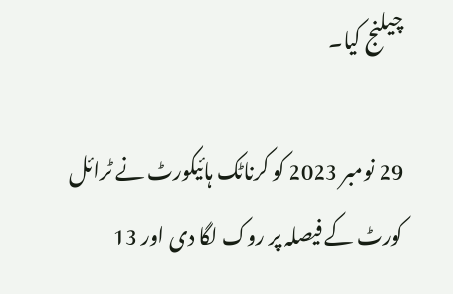چیلنج کیا۔

29 نومبر 2023 کو کرناٹک ہائیکورٹ نے ٹرائل کورٹ کے فیصلہ پر روک لگا دی اور 13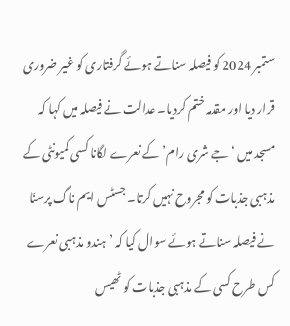ستمبر 2024 کو فیصلہ سناتے ہوئے گرفتاری کو غیر ضروری قرار دیا اور مقدمہ ختم کردیا۔ عدالت نے فیصلہ میں کہا کہ مسجد میں ‘جے شری رام’ کے نعرے لگانا کسی کمیونٹی کے مذہبی جذبات کو مجروح نہیں کرتا۔ جسٹس ایم ناگ پرسنّا نے فیصلہ سناتے ہوئے سوال کیا کہ ’ہندو مذہبی نعرے کس طرح کسی کے مذہبی جذبات کو ٹھیس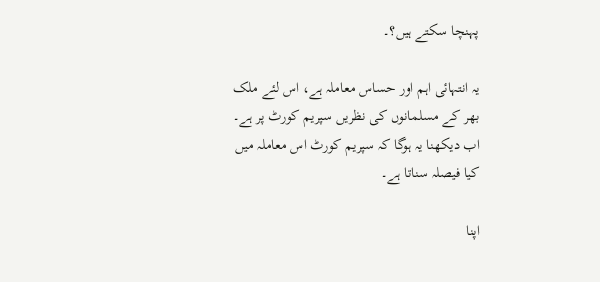پہنچا سکتے ہیں؟۔

یہ انتہائی اہم اور حساس معاملہ ہے، اس لئے ملک بھر کے مسلمانوں کی نظریں سپریم کورٹ پر ہے۔ اب دیکھنا یہ ہوگا کہ سپریم کورٹ اس معاملہ میں کیا فیصلہ سناتا ہے۔

اپنا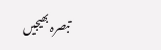تبصرہ بھیجیں